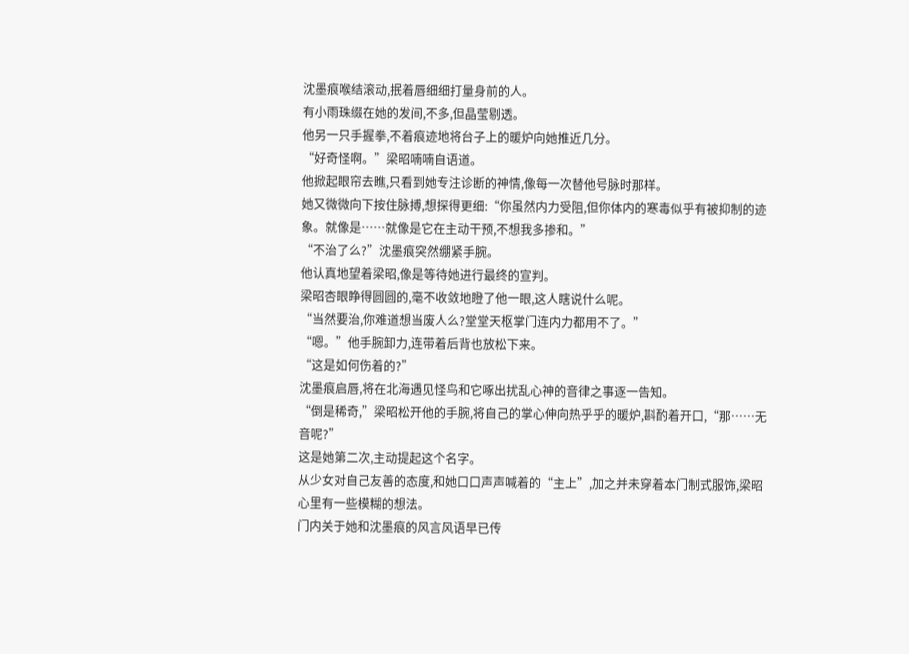沈墨痕喉结滚动,抿着唇细细打量身前的人。
有小雨珠缀在她的发间,不多,但晶莹剔透。
他另一只手握拳,不着痕迹地将台子上的暖炉向她推近几分。
“好奇怪啊。”梁昭喃喃自语道。
他掀起眼帘去瞧,只看到她专注诊断的神情,像每一次替他号脉时那样。
她又微微向下按住脉搏,想探得更细:“你虽然内力受阻,但你体内的寒毒似乎有被抑制的迹象。就像是……就像是它在主动干预,不想我多掺和。”
“不治了么?”沈墨痕突然绷紧手腕。
他认真地望着梁昭,像是等待她进行最终的宣判。
梁昭杏眼睁得圆圆的,毫不收敛地瞪了他一眼,这人瞎说什么呢。
“当然要治,你难道想当废人么?堂堂天枢掌门连内力都用不了。”
“嗯。”他手腕卸力,连带着后背也放松下来。
“这是如何伤着的?”
沈墨痕启唇,将在北海遇见怪鸟和它啄出扰乱心神的音律之事逐一告知。
“倒是稀奇,”梁昭松开他的手腕,将自己的掌心伸向热乎乎的暖炉,斟酌着开口,“那……无音呢?”
这是她第二次,主动提起这个名字。
从少女对自己友善的态度,和她口口声声喊着的“主上”,加之并未穿着本门制式服饰,梁昭心里有一些模糊的想法。
门内关于她和沈墨痕的风言风语早已传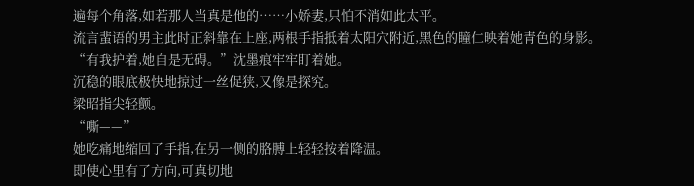遍每个角落,如若那人当真是他的……小娇妻,只怕不消如此太平。
流言蜚语的男主此时正斜靠在上座,两根手指抵着太阳穴附近,黑色的瞳仁映着她青色的身影。
“有我护着,她自是无碍。”沈墨痕牢牢盯着她。
沉稳的眼底极快地掠过一丝促狭,又像是探究。
梁昭指尖轻颤。
“嘶——”
她吃痛地缩回了手指,在另一侧的胳膊上轻轻按着降温。
即使心里有了方向,可真切地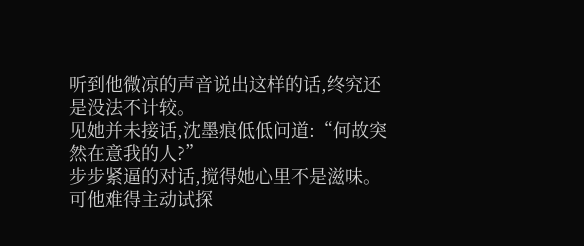听到他微凉的声音说出这样的话,终究还是没法不计较。
见她并未接话,沈墨痕低低问道:“何故突然在意我的人?”
步步紧逼的对话,搅得她心里不是滋味。
可他难得主动试探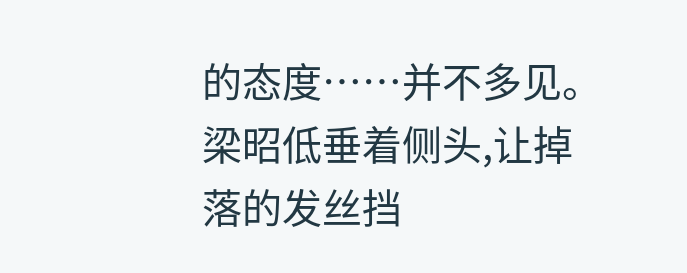的态度……并不多见。
梁昭低垂着侧头,让掉落的发丝挡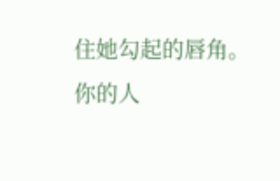住她勾起的唇角。
你的人